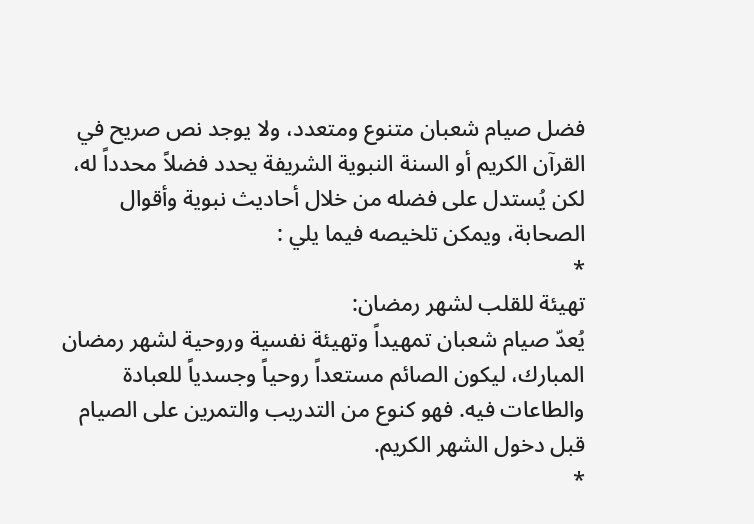فضل صيام شعبان متنوع ومتعدد، ولا يوجد نص صريح في القرآن الكريم أو السنة النبوية الشريفة يحدد فضلاً محدداً له، لكن يُستدل على فضله من خلال أحاديث نبوية وأقوال الصحابة، ويمكن تلخيصه فيما يلي :
*
تهيئة للقلب لشهر رمضان:
يُعدّ صيام شعبان تمهيداً وتهيئة نفسية وروحية لشهر رمضان المبارك، ليكون الصائم مستعداً روحياً وجسدياً للعبادة والطاعات فيه. فهو كنوع من التدريب والتمرين على الصيام قبل دخول الشهر الكريم.
*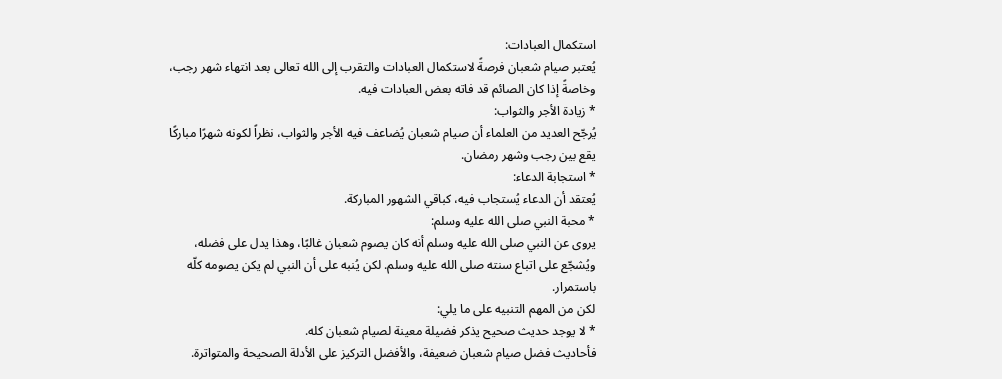استكمال العبادات:
يُعتبر صيام شعبان فرصةً لاستكمال العبادات والتقرب إلى الله تعالى بعد انتهاء شهر رجب، وخاصةً إذا كان الصائم قد فاته بعض العبادات فيه.
* زيادة الأجر والثواب:
يُرجّح العديد من العلماء أن صيام شعبان يُضاعف فيه الأجر والثواب، نظراً لكونه شهرًا مباركًا يقع بين رجب وشهر رمضان.
* استجابة الدعاء:
يُعتقد أن الدعاء يُستجاب فيه، كباقي الشهور المباركة.
* محبة النبي صلى الله عليه وسلم:
يروى عن النبي صلى الله عليه وسلم أنه كان يصوم شعبان غالبًا، وهذا يدل على فضله، ويُشجّع على اتباع سنته صلى الله عليه وسلم. لكن يُنبه على أن النبي لم يكن يصومه كلّه باستمرار.
لكن من المهم التنبيه على ما يلي:
* لا يوجد حديث صحيح يذكر فضيلة معينة لصيام شعبان كله.
فأحاديث فضل صيام شعبان ضعيفة، والأفضل التركيز على الأدلة الصحيحة والمتواترة.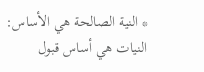* النية الصالحة هي الأساس:
النيات هي أساس قبول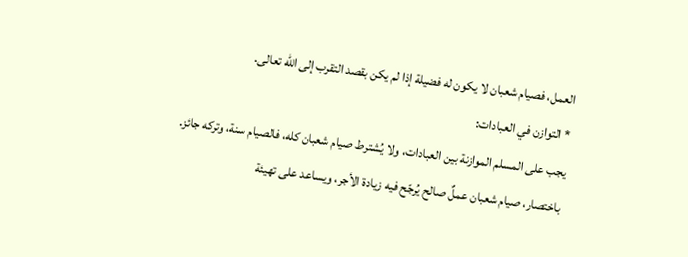العمل، فصيام شعبان لا يكون له فضيلة إذا لم يكن بقصد التقرب إلى الله تعالى.
* التوازن في العبادات:
يجب على المسلم الموازنة بين العبادات، ولا يُشترط صيام شعبان كله، فالصيام سنة، وتركه جائز.
باختصار، صيام شعبان عملٌ صالح يُرجّح فيه زيادة الأجر، ويساعد على تهيئة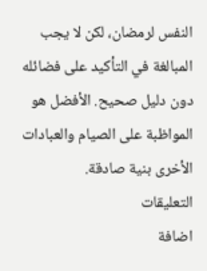النفس لرمضان، لكن لا يجب المبالغة في التأكيد على فضائله دون دليل صحيح. الأفضل هو المواظبة على الصيام والعبادات الأخرى بنية صادقة.
التعليقات
اضافة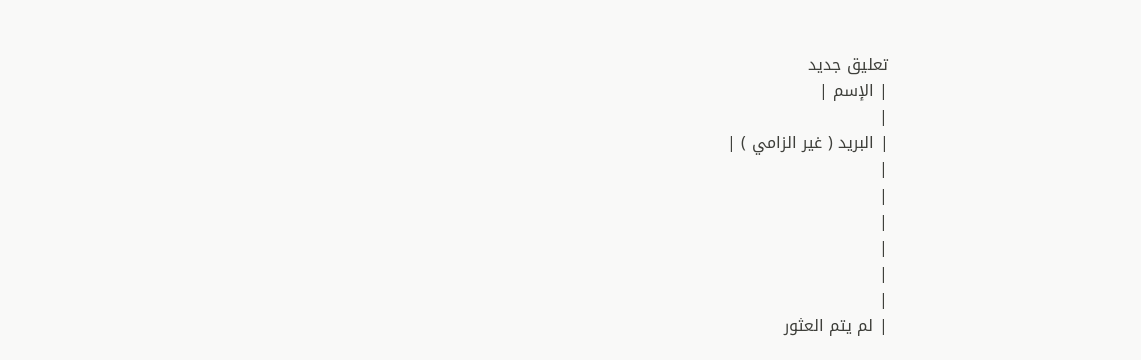تعليق جديد
| الإسم |
|
| البريد ( غير الزامي ) |
|
|
|
|
|
|
| لم يتم العثور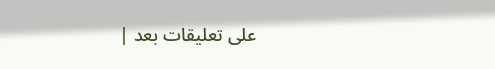على تعليقات بعد |